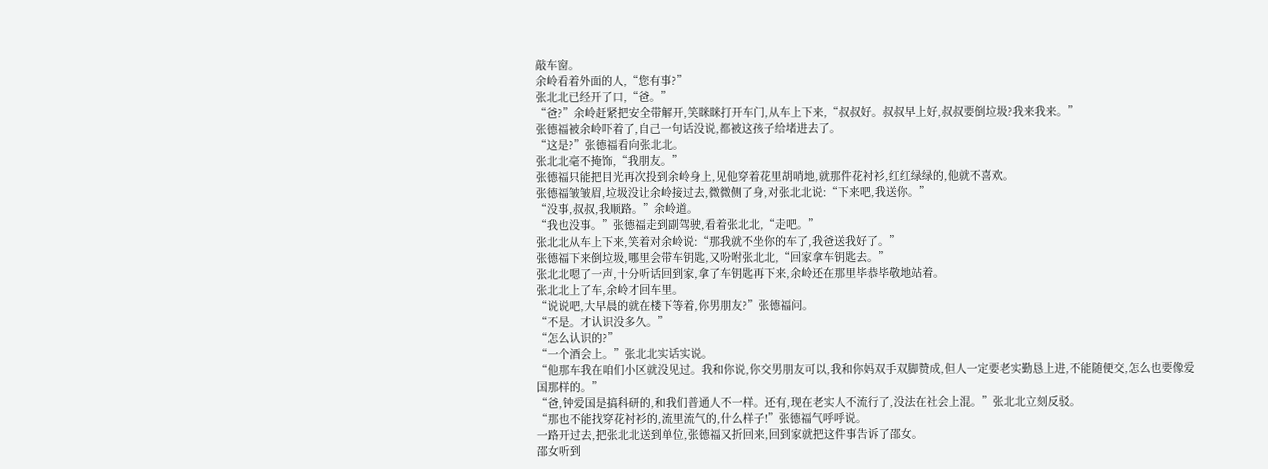敲车窗。
余岭看着外面的人,“您有事?”
张北北已经开了口,“爸。”
“爸?”余岭赶紧把安全带解开,笑眯眯打开车门,从车上下来,“叔叔好。叔叔早上好,叔叔要倒垃圾?我来我来。”
张德福被余岭吓着了,自己一句话没说,都被这孩子给堵进去了。
“这是?”张德福看向张北北。
张北北毫不掩饰,“我朋友。”
张德福只能把目光再次投到余岭身上,见他穿着花里胡哨地,就那件花衬衫,红红绿绿的,他就不喜欢。
张德福皱皱眉,垃圾没让余岭接过去,微微侧了身,对张北北说:“下来吧,我送你。”
“没事,叔叔,我顺路。”余岭道。
“我也没事。”张德福走到副驾驶,看着张北北,“走吧。”
张北北从车上下来,笑着对余岭说:“那我就不坐你的车了,我爸送我好了。”
张德福下来倒垃圾,哪里会带车钥匙,又吩咐张北北,“回家拿车钥匙去。”
张北北嗯了一声,十分听话回到家,拿了车钥匙再下来,余岭还在那里毕恭毕敬地站着。
张北北上了车,余岭才回车里。
“说说吧,大早晨的就在楼下等着,你男朋友?”张德福问。
“不是。才认识没多久。”
“怎么认识的?”
“一个酒会上。”张北北实话实说。
“他那车我在咱们小区就没见过。我和你说,你交男朋友可以,我和你妈双手双脚赞成,但人一定要老实勤恳上进,不能随便交,怎么也要像爱国那样的。”
“爸,钟爱国是搞科研的,和我们普通人不一样。还有,现在老实人不流行了,没法在社会上混。”张北北立刻反驳。
“那也不能找穿花衬衫的,流里流气的,什么样子!”张德福气呼呼说。
一路开过去,把张北北送到单位,张德福又折回来,回到家就把这件事告诉了邵女。
邵女听到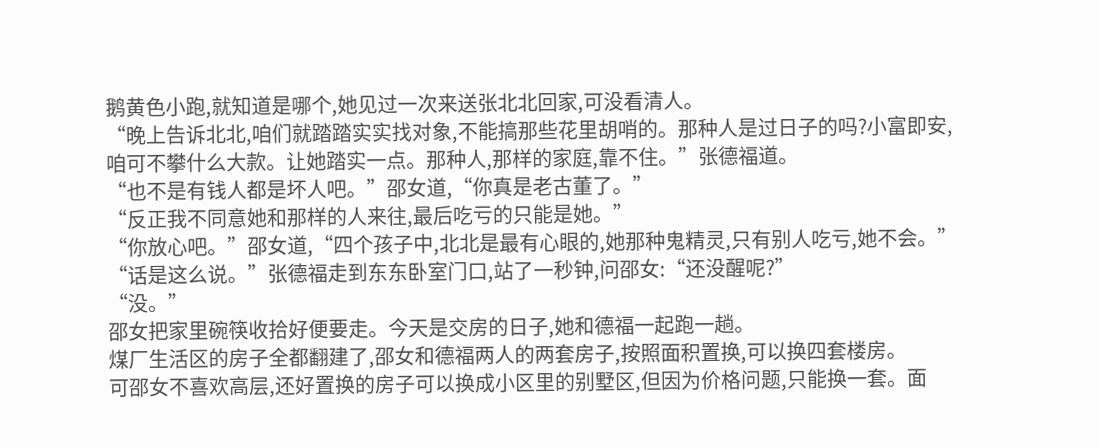鹅黄色小跑,就知道是哪个,她见过一次来送张北北回家,可没看清人。
“晚上告诉北北,咱们就踏踏实实找对象,不能搞那些花里胡哨的。那种人是过日子的吗?小富即安,咱可不攀什么大款。让她踏实一点。那种人,那样的家庭,靠不住。”张德福道。
“也不是有钱人都是坏人吧。”邵女道,“你真是老古董了。”
“反正我不同意她和那样的人来往,最后吃亏的只能是她。”
“你放心吧。”邵女道,“四个孩子中,北北是最有心眼的,她那种鬼精灵,只有别人吃亏,她不会。”
“话是这么说。”张德福走到东东卧室门口,站了一秒钟,问邵女:“还没醒呢?”
“没。”
邵女把家里碗筷收拾好便要走。今天是交房的日子,她和德福一起跑一趟。
煤厂生活区的房子全都翻建了,邵女和德福两人的两套房子,按照面积置换,可以换四套楼房。
可邵女不喜欢高层,还好置换的房子可以换成小区里的别墅区,但因为价格问题,只能换一套。面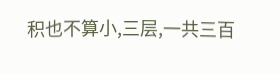积也不算小,三层,一共三百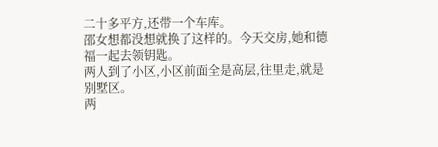二十多平方,还带一个车库。
邵女想都没想就换了这样的。今天交房,她和德福一起去领钥匙。
两人到了小区,小区前面全是高层,往里走,就是别墅区。
两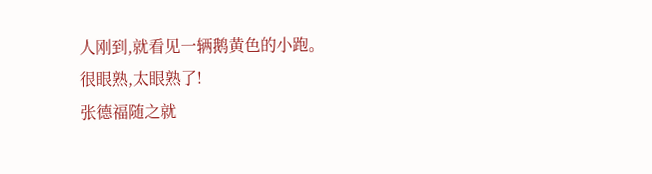人刚到,就看见一辆鹅黄色的小跑。
很眼熟,太眼熟了!
张德福随之就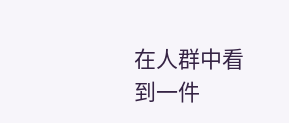在人群中看到一件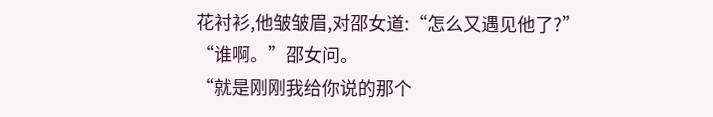花衬衫,他皱皱眉,对邵女道:“怎么又遇见他了?”
“谁啊。”邵女问。
“就是刚刚我给你说的那个